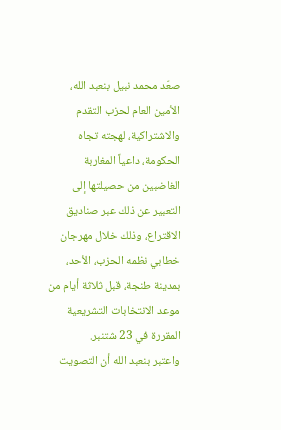صعّد محمد نبيل بنعبد الله، الأمين العام لحزب التقدم والاشتراكية، لهجته تجاه الحكومة، داعياً المغاربة الغاضبين من حصيلتها إلى التعبير عن ذلك عبر صناديق الاقتراع، وذلك خلال مهرجان خطابي نظمه الحزب، الأحد، بمدينة طنجة، قبل ثلاثة أيام من موعد الانتخابات التشريعية المقررة في 23 شتنبر.
واعتبر بنعبد الله أن التصويت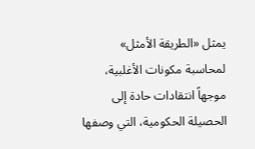يمثل «الطريقة الأمثل» لمحاسبة مكونات الأغلبية، موجهاً انتقادات حادة إلى الحصيلة الحكومية، التي وصفها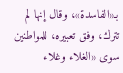بـ«الفاسدة»، وقال إنها لم تترك، وفق تعبيره، للمواطنين سوى «الغلاء وغلاء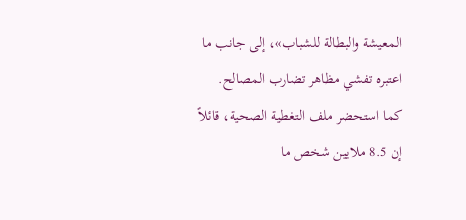المعيشة والبطالة للشباب»، إلى جانب ما اعتبره تفشي مظاهر تضارب المصالح.
كما استحضر ملف التغطية الصحية، قائلاً إن 8.5 ملايين شخص ما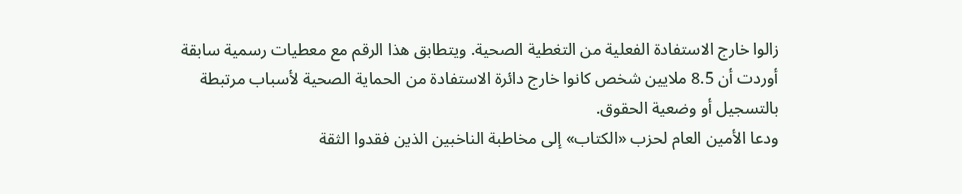زالوا خارج الاستفادة الفعلية من التغطية الصحية. ويتطابق هذا الرقم مع معطيات رسمية سابقة أوردت أن 8.5 ملايين شخص كانوا خارج دائرة الاستفادة من الحماية الصحية لأسباب مرتبطة بالتسجيل أو وضعية الحقوق.
ودعا الأمين العام لحزب «الكتاب» إلى مخاطبة الناخبين الذين فقدوا الثقة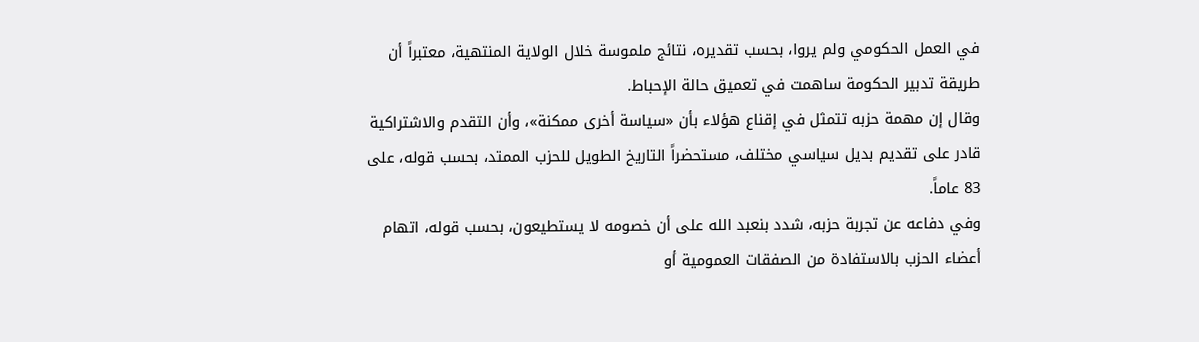في العمل الحكومي ولم يروا، بحسب تقديره، نتائج ملموسة خلال الولاية المنتهية، معتبراً أن طريقة تدبير الحكومة ساهمت في تعميق حالة الإحباط.
وقال إن مهمة حزبه تتمثل في إقناع هؤلاء بأن «سياسة أخرى ممكنة»، وأن التقدم والاشتراكية قادر على تقديم بديل سياسي مختلف، مستحضراً التاريخ الطويل للحزب الممتد، بحسب قوله، على 83 عاماً.
وفي دفاعه عن تجربة حزبه، شدد بنعبد الله على أن خصومه لا يستطيعون، بحسب قوله، اتهام أعضاء الحزب بالاستفادة من الصفقات العمومية أو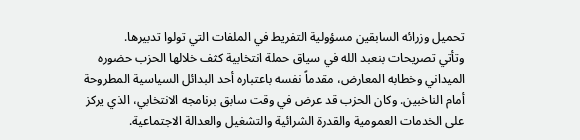تحميل وزرائه السابقين مسؤولية التفريط في الملفات التي تولوا تدبيرها.
وتأتي تصريحات بنعبد الله في سياق حملة انتخابية كثف خلالها الحزب حضوره الميداني وخطابه المعارض، مقدماً نفسه باعتباره أحد البدائل السياسية المطروحة أمام الناخبين. وكان الحزب قد عرض في وقت سابق برنامجه الانتخابي، الذي يركز على الخدمات العمومية والقدرة الشرائية والتشغيل والعدالة الاجتماعية.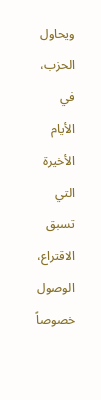ويحاول الحزب، في الأيام الأخيرة التي تسبق الاقتراع، الوصول خصوصاً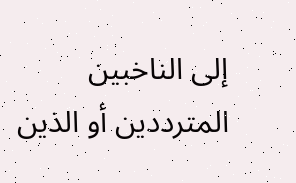إلى الناخبين المترددين أو الذين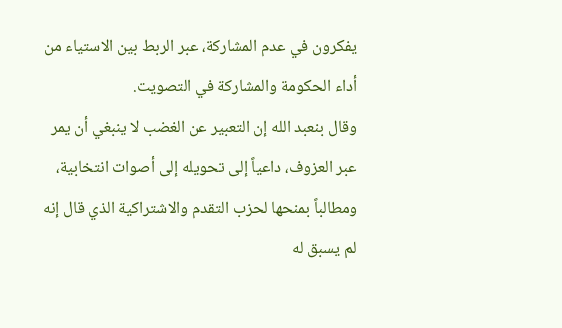يفكرون في عدم المشاركة، عبر الربط بين الاستياء من أداء الحكومة والمشاركة في التصويت.
وقال بنعبد الله إن التعبير عن الغضب لا ينبغي أن يمر عبر العزوف، داعياً إلى تحويله إلى أصوات انتخابية، ومطالباً بمنحها لحزب التقدم والاشتراكية الذي قال إنه لم يسبق له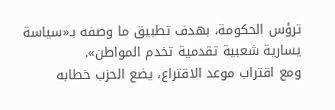ترؤس الحكومة، بهدف تطبيق ما وصفه بـ«سياسة يسارية شعبية تقدمية تخدم المواطن».
ومع اقتراب موعد الاقتراع، يضع الحزب خطابه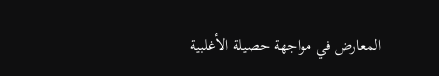المعارض في مواجهة حصيلة الأغلبية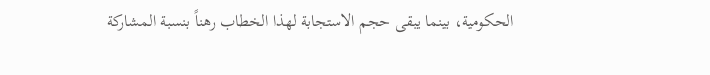الحكومية، بينما يبقى حجم الاستجابة لهذا الخطاب رهناً بنسبة المشاركة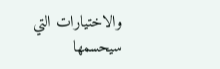والاختيارات التي سيحسمها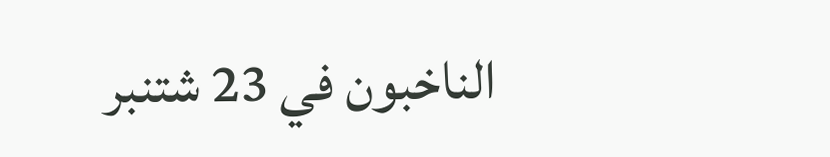الناخبون في 23 شتنبر